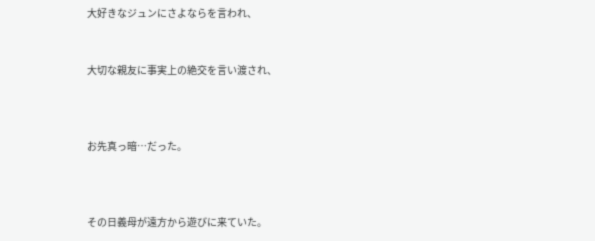大好きなジュンにさよならを言われ、


大切な親友に事実上の絶交を言い渡され、



お先真っ暗…だった。



その日義母が遠方から遊びに来ていた。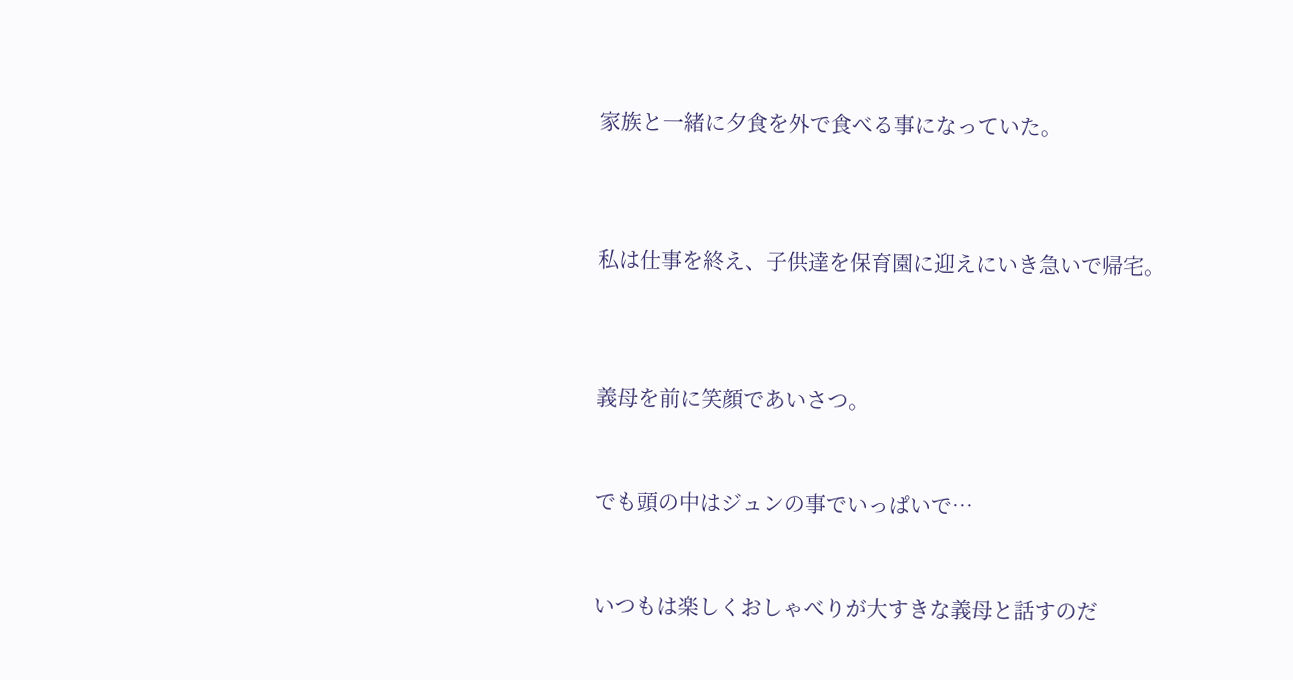家族と一緒に夕食を外で食べる事になっていた。



私は仕事を終え、子供達を保育園に迎えにいき急いで帰宅。



義母を前に笑顔であいさつ。


でも頭の中はジュンの事でいっぱいで…


いつもは楽しくおしゃべりが大すきな義母と話すのだ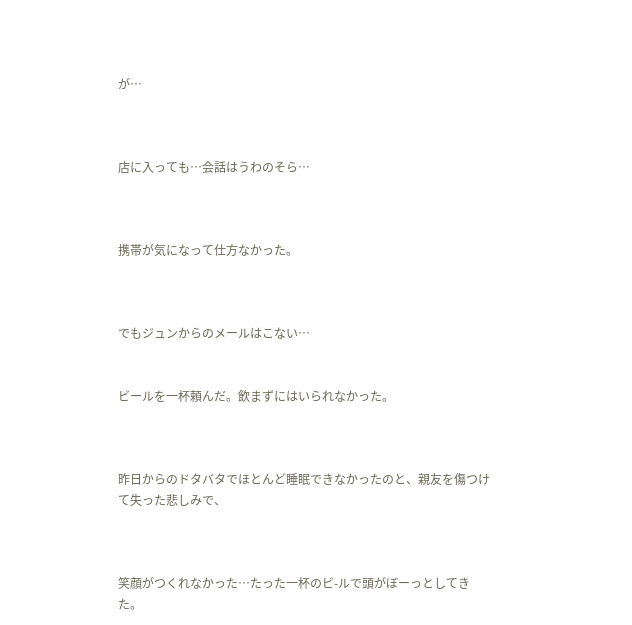が…



店に入っても…会話はうわのそら…



携帯が気になって仕方なかった。



でもジュンからのメールはこない…


ビールを一杯頼んだ。飲まずにはいられなかった。



昨日からのドタバタでほとんど睡眠できなかったのと、親友を傷つけて失った悲しみで、



笑顔がつくれなかった…たった一杯のビ-ルで頭がぼーっとしてきた。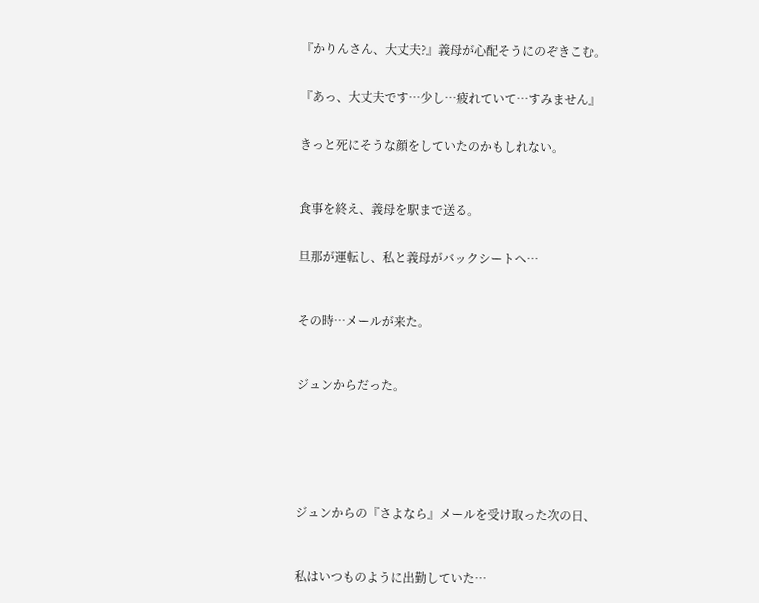『かりんさん、大丈夫?』義母が心配そうにのぞきこむ。


『あっ、大丈夫です…少し…疲れていて…すみません』


きっと死にそうな顔をしていたのかもしれない。



食事を終え、義母を駅まで送る。


旦那が運転し、私と義母がバックシートへ…



その時…メールが来た。



ジュンからだった。







ジュンからの『さよなら』メールを受け取った次の日、



私はいつものように出勤していた…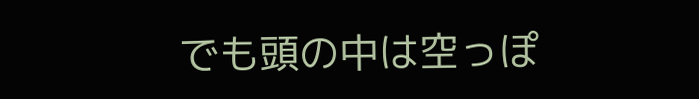でも頭の中は空っぽ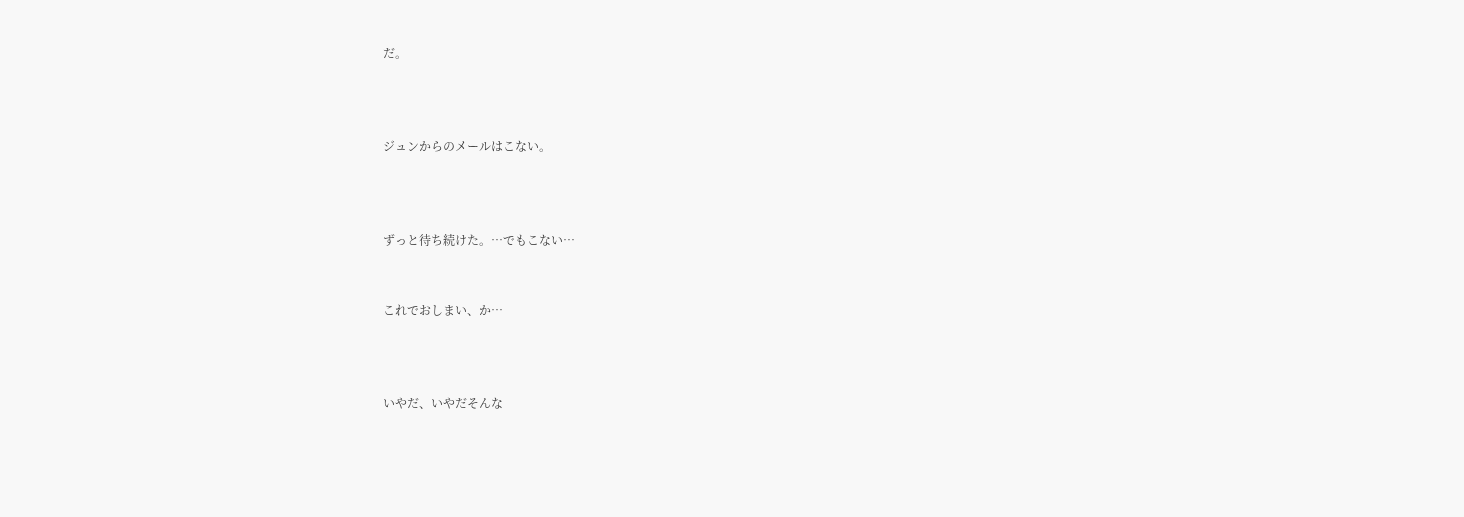だ。



ジュンからのメールはこない。



ずっと待ち続けた。…でもこない…


これでおしまい、か…



いやだ、いやだそんな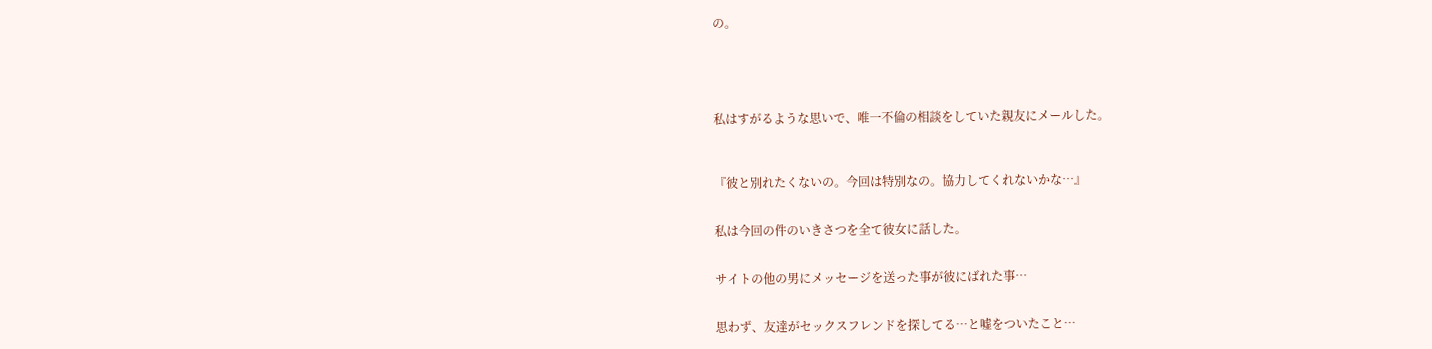の。





私はすがるような思いで、唯一不倫の相談をしていた親友にメールした。



『彼と別れたくないの。今回は特別なの。協力してくれないかな…』


私は今回の件のいきさつを全て彼女に話した。


サイトの他の男にメッセージを送った事が彼にばれた事…


思わず、友達がセックスフレンドを探してる…と嘘をついたこと…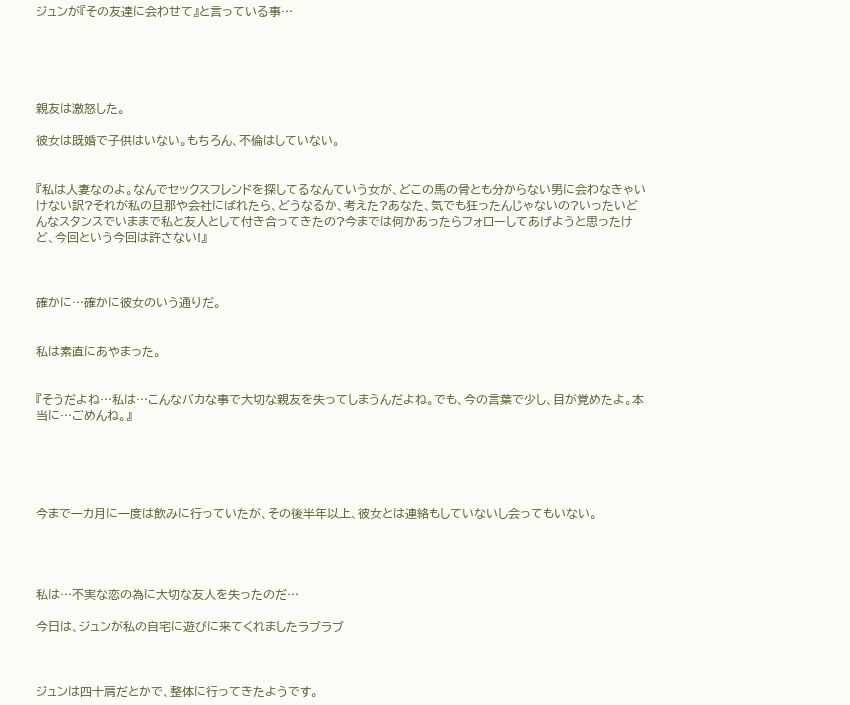ジュンが『その友達に会わせて』と言っている事…





親友は激怒した。

彼女は既婚で子供はいない。もちろん、不倫はしていない。


『私は人妻なのよ。なんでセックスフレンドを探してるなんていう女が、どこの馬の骨とも分からない男に会わなきゃいけない訳?それが私の旦那や会社にばれたら、どうなるか、考えた?あなた、気でも狂ったんじゃないの?いったいどんなスタンスでいままで私と友人として付き合ってきたの?今までは何かあったらフォローしてあげようと思ったけど、今回という今回は許さない!』



確かに…確かに彼女のいう通りだ。


私は素直にあやまった。


『そうだよね…私は…こんなバカな事で大切な親友を失ってしまうんだよね。でも、今の言葉で少し、目が覚めたよ。本当に…ごめんね。』





今まで一カ月に一度は飲みに行っていたが、その後半年以上、彼女とは連絡もしていないし会ってもいない。




私は…不実な恋の為に大切な友人を失ったのだ…

今日は、ジュンが私の自宅に遊びに来てくれましたラブラブ



ジュンは四十肩だとかで、整体に行ってきたようです。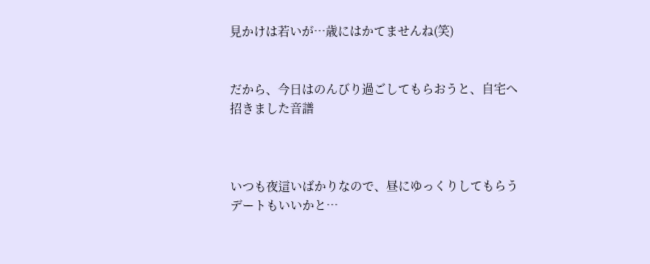見かけは若いが…歳にはかてませんね(笑)


だから、今日はのんびり過ごしてもらおうと、自宅へ招きました音譜



いつも夜這いばかりなので、昼にゆっくりしてもらうデートもいいかと…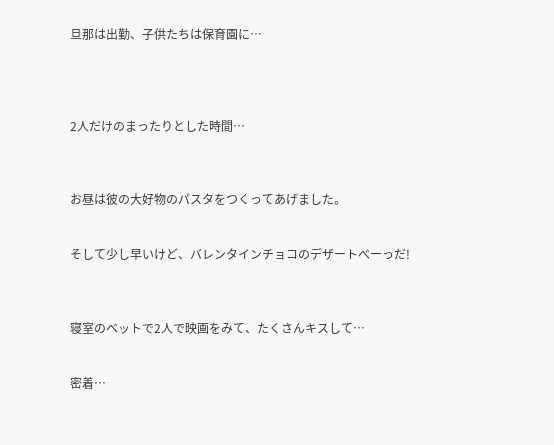旦那は出勤、子供たちは保育園に…




2人だけのまったりとした時間…



お昼は彼の大好物のパスタをつくってあげました。


そして少し早いけど、バレンタインチョコのデザートべーっだ!



寝室のベットで2人で映画をみて、たくさんキスして…


密着…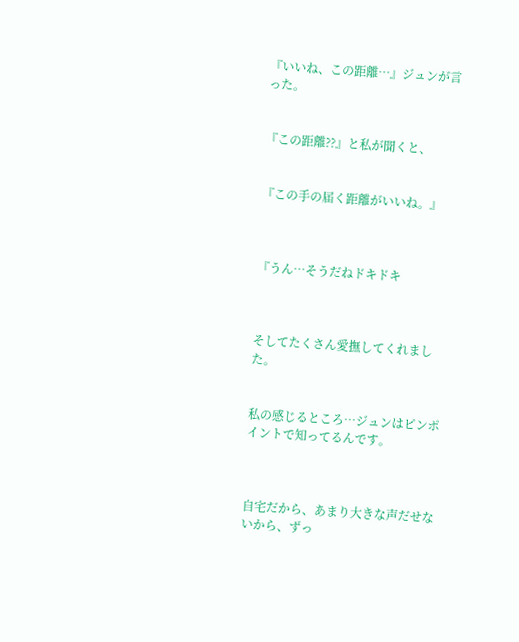『いいね、この距離…』ジュンが言った。


『この距離??』と私が聞くと、


『この手の届く距離がいいね。』



『うん…そうだねドキドキ



そしてたくさん愛撫してくれました。


私の感じるところ…ジュンはピンポイントで知ってるんです。



自宅だから、あまり大きな声だせないから、ずっ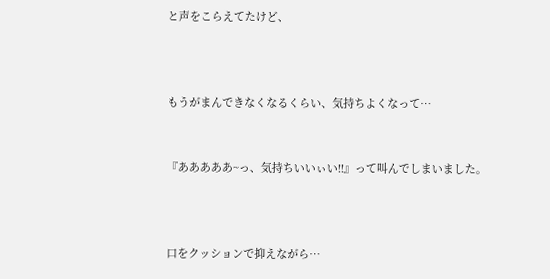と声をこらえてたけど、



もうがまんできなくなるくらい、気持ちよくなって…


『あああああ~っ、気持ちいいぃい!!』って叫んでしまいました。



口をクッションで抑えながら…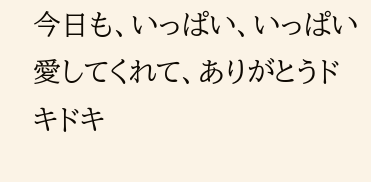今日も、いっぱい、いっぱい愛してくれて、ありがとうドキドキ